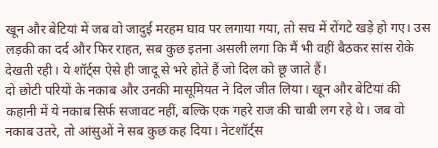खून और बेटियां में जब वो जादुई मरहम घाव पर लगाया गया, तो सच में रोंगटे खड़े हो गए। उस लड़की का दर्द और फिर राहत, सब कुछ इतना असली लगा कि मैं भी वहीं बैठकर सांस रोके देखती रही। ये शॉर्ट्स ऐसे ही जादू से भरे होते हैं जो दिल को छू जाते हैं।
दो छोटी परियों के नकाब और उनकी मासूमियत ने दिल जीत लिया। खून और बेटियां की कहानी में ये नकाब सिर्फ सजावट नहीं, बल्कि एक गहरे राज की चाबी लग रहे थे। जब वो नकाब उतरे, तो आंसुओं ने सब कुछ कह दिया। नेटशॉर्ट्स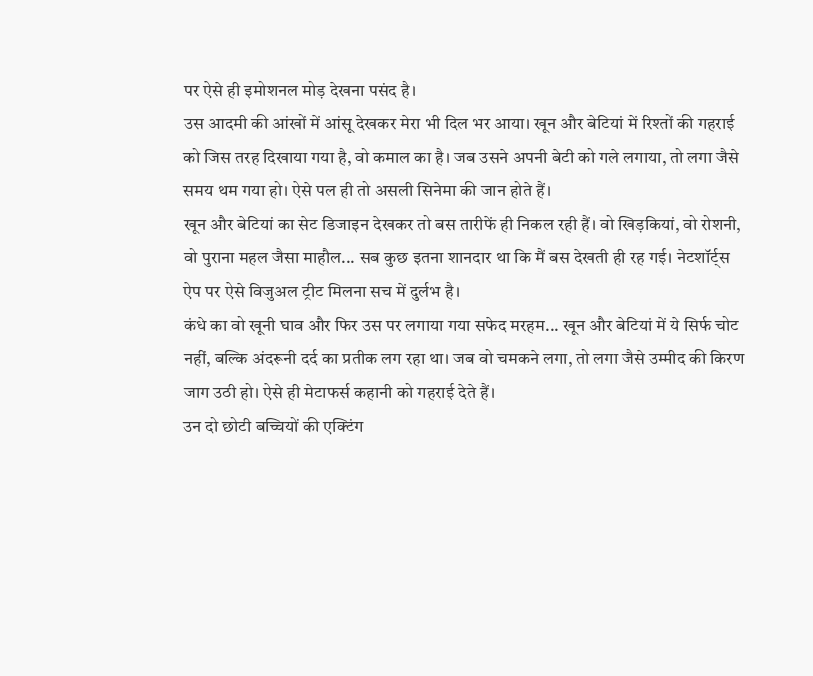पर ऐसे ही इमोशनल मोड़ देखना पसंद है।
उस आदमी की आंखों में आंसू देखकर मेरा भी दिल भर आया। खून और बेटियां में रिश्तों की गहराई को जिस तरह दिखाया गया है, वो कमाल का है। जब उसने अपनी बेटी को गले लगाया, तो लगा जैसे समय थम गया हो। ऐसे पल ही तो असली सिनेमा की जान होते हैं।
खून और बेटियां का सेट डिजाइन देखकर तो बस तारीफें ही निकल रही हैं। वो खिड़कियां, वो रोशनी, वो पुराना महल जैसा माहौल... सब कुछ इतना शानदार था कि मैं बस देखती ही रह गई। नेटशॉर्ट्स ऐप पर ऐसे विजुअल ट्रीट मिलना सच में दुर्लभ है।
कंधे का वो खूनी घाव और फिर उस पर लगाया गया सफेद मरहम... खून और बेटियां में ये सिर्फ चोट नहीं, बल्कि अंदरूनी दर्द का प्रतीक लग रहा था। जब वो चमकने लगा, तो लगा जैसे उम्मीद की किरण जाग उठी हो। ऐसे ही मेटाफर्स कहानी को गहराई देते हैं।
उन दो छोटी बच्चियों की एक्टिंग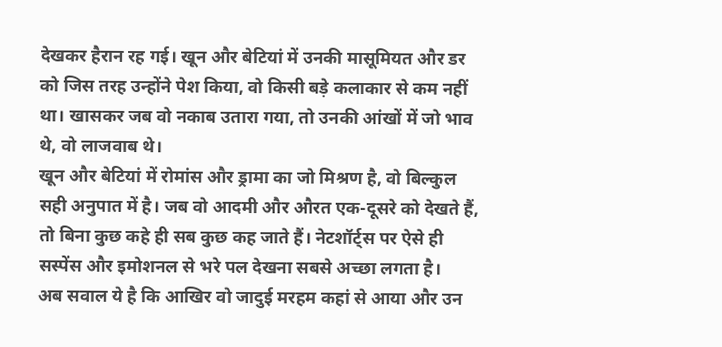देखकर हैरान रह गई। खून और बेटियां में उनकी मासूमियत और डर को जिस तरह उन्होंने पेश किया, वो किसी बड़े कलाकार से कम नहीं था। खासकर जब वो नकाब उतारा गया, तो उनकी आंखों में जो भाव थे, वो लाजवाब थे।
खून और बेटियां में रोमांस और ड्रामा का जो मिश्रण है, वो बिल्कुल सही अनुपात में है। जब वो आदमी और औरत एक-दूसरे को देखते हैं, तो बिना कुछ कहे ही सब कुछ कह जाते हैं। नेटशॉर्ट्स पर ऐसे ही सस्पेंस और इमोशनल से भरे पल देखना सबसे अच्छा लगता है।
अब सवाल ये है कि आखिर वो जादुई मरहम कहां से आया और उन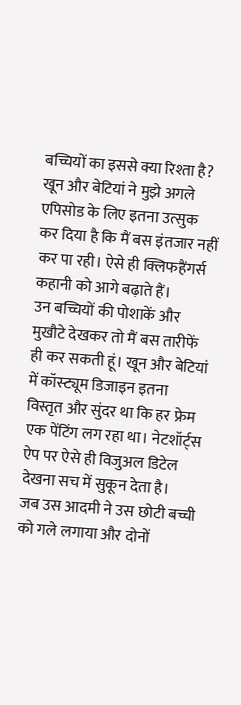बच्चियों का इससे क्या रिश्ता है? खून और बेटियां ने मुझे अगले एपिसोड के लिए इतना उत्सुक कर दिया है कि मैं बस इंतजार नहीं कर पा रही। ऐसे ही क्लिफहैंगर्स कहानी को आगे बढ़ाते हैं।
उन बच्चियों की पोशाकें और मुखौटे देखकर तो मैं बस तारीफें ही कर सकती हूं। खून और बेटियां में कॉस्ट्यूम डिजाइन इतना विस्तृत और सुंदर था कि हर फ्रेम एक पेंटिंग लग रहा था। नेटशॉर्ट्स ऐप पर ऐसे ही विजुअल डिटेल देखना सच में सुकून देता है।
जब उस आदमी ने उस छोटी बच्ची को गले लगाया और दोनों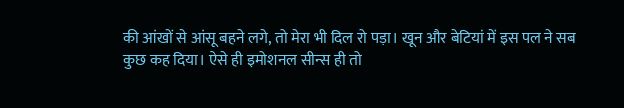की आंखों से आंसू बहने लगे, तो मेरा भी दिल रो पड़ा। खून और बेटियां में इस पल ने सब कुछ कह दिया। ऐसे ही इमोशनल सीन्स ही तो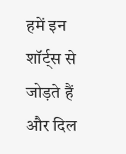हमें इन शॉर्ट्स से जोड़ते हैं और दिल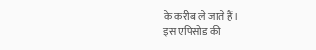के करीब ले जाते हैं।
इस एपिसोड की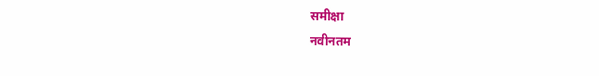समीक्षा
नवीनतम